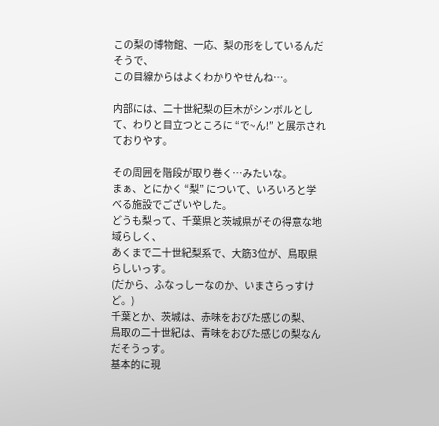この梨の博物館、一応、梨の形をしているんだそうで、
この目線からはよくわかりやせんね…。

内部には、二十世紀梨の巨木がシンボルとして、わりと目立つところに “で~ん!” と展示されておりやす。

その周囲を階段が取り巻く…みたいな。
まぁ、とにかく “梨” について、いろいろと学べる施設でございやした。
どうも梨って、千葉県と茨城県がその得意な地域らしく、
あくまで二十世紀梨系で、大筋3位が、鳥取県らしいっす。
(だから、ふなっしーなのか、いまさらっすけど。)
千葉とか、茨城は、赤味をおびた感じの梨、
鳥取の二十世紀は、青味をおびた感じの梨なんだそうっす。
基本的に現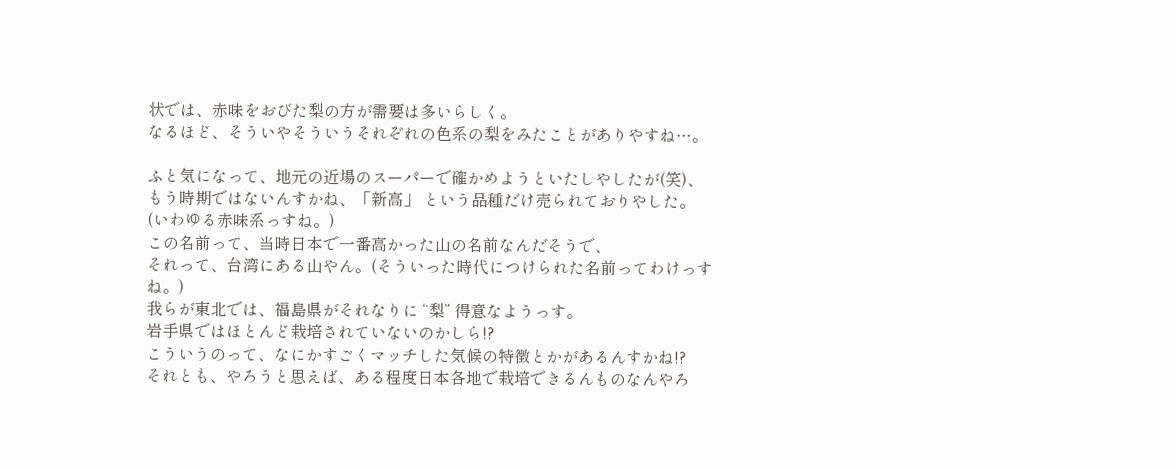状では、赤味をおびた梨の方が需要は多いらしく。
なるほど、そういやそういうそれぞれの色系の梨をみたことがありやすね…。

ふと気になって、地元の近場のスーパーで確かめようといたしやしたが(笑)、
もう時期ではないんすかね、「新高」 という品種だけ売られておりやした。
(いわゆる赤味系っすね。)
この名前って、当時日本で一番高かった山の名前なんだそうで、
それって、台湾にある山やん。(そういった時代につけられた名前ってわけっすね。)
我らが東北では、福島県がそれなりに “梨” 得意なようっす。
岩手県ではほとんど栽培されていないのかしら!?
こういうのって、なにかすごくマッチした気候の特徴とかがあるんすかね!?
それとも、やろうと思えば、ある程度日本各地で栽培できるんものなんやろ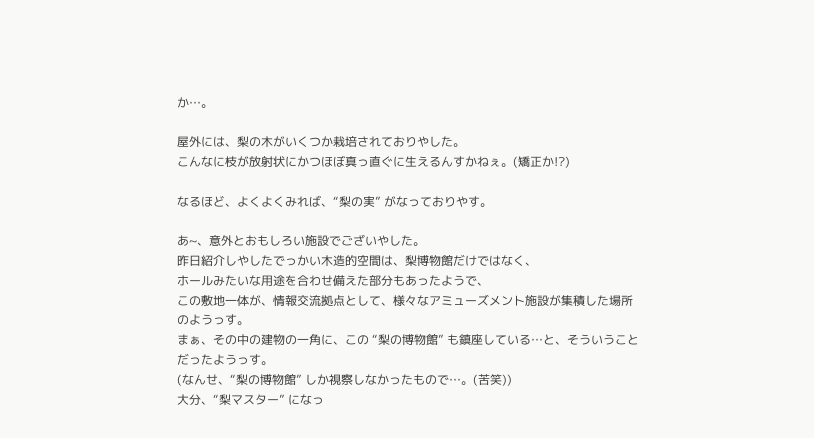か…。

屋外には、梨の木がいくつか栽培されておりやした。
こんなに枝が放射状にかつほぼ真っ直ぐに生えるんすかねぇ。(矯正か!?)

なるほど、よくよくみれば、“梨の実” がなっておりやす。

あ~、意外とおもしろい施設でございやした。
昨日紹介しやしたでっかい木造的空間は、梨博物館だけではなく、
ホールみたいな用途を合わせ備えた部分もあったようで、
この敷地一体が、情報交流拠点として、様々なアミューズメント施設が集積した場所のようっす。
まぁ、その中の建物の一角に、この “梨の博物館” も鎮座している…と、そういうことだったようっす。
(なんせ、“梨の博物館” しか視察しなかったもので…。(苦笑))
大分、“梨マスター” になっ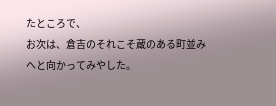たところで、
お次は、倉吉のそれこそ蔵のある町並みへと向かってみやした。